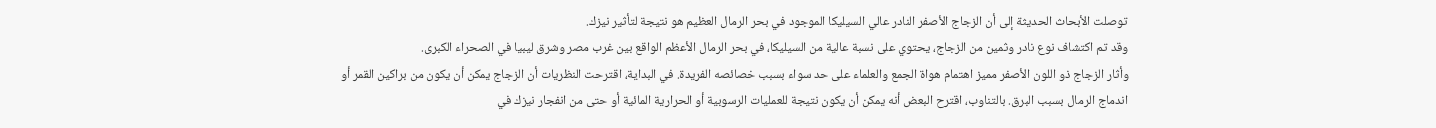توصلت الأبحاث الحديثة إلى أن الزجاج الأصفر النادر عالي السيليكا الموجود في بحر الرمال العظيم هو نتيجة لتأثير نيزك.
وقد تم اكتشاف نوع نادر وثمين من الزجاج، يحتوي على نسبة عالية من السيليكا، في بحر الرمال الأعظم الواقع بين غرب مصر وشرق ليبيا في الصحراء الكبرى.
وأثار الزجاج ذو اللون الأصفر مميز اهتمام هواة الجمع والعلماء على حد سواء بسبب خصائصه الفريدة. في البداية، اقترحت النظريات أن الزجاج يمكن أن يكون من براكين القمر أو اندماج الرمال بسبب البرق. بالتناوب، اقترح البعض أنه يمكن أن يكون نتيجة للعمليات الرسوبية أو الحرارية المائية أو حتى من انفجار نيزك في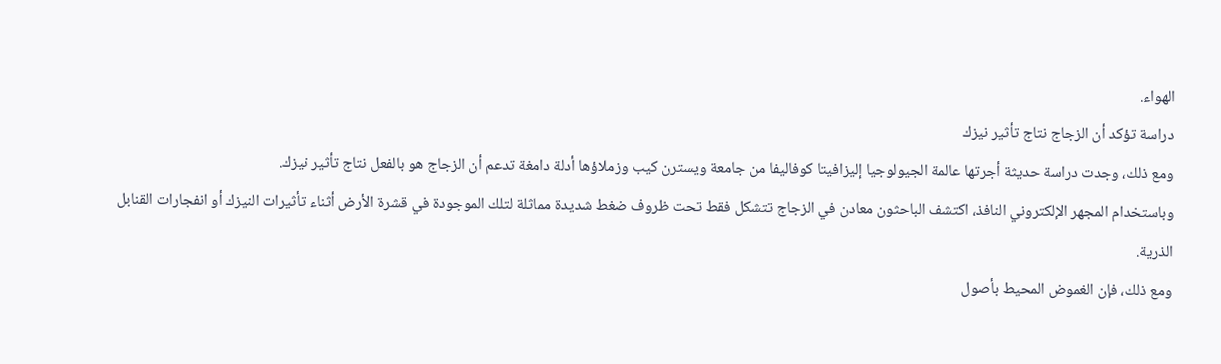الهواء.
دراسة تؤكد أن الزجاج نتاج تأثير نيزك
ومع ذلك، وجدت دراسة حديثة أجرتها عالمة الجيولوجيا إليزافيتا كوفاليفا من جامعة ويسترن كيب وزملاؤها أدلة دامغة تدعم أن الزجاج هو بالفعل نتاج تأثير نيزك.
وباستخدام المجهر الإلكتروني النافذ، اكتشف الباحثون معادن في الزجاج تتشكل فقط تحت ظروف ضغط شديدة مماثلة لتلك الموجودة في قشرة الأرض أثناء تأثيرات النيزك أو انفجارات القنابل الذرية.
ومع ذلك، فإن الغموض المحيط بأصول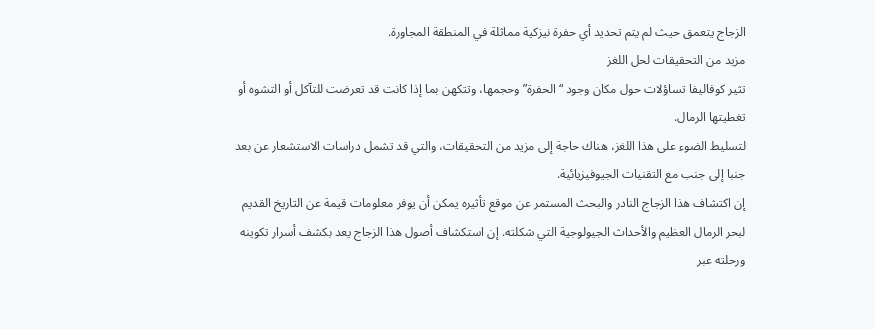الزجاج يتعمق حيث لم يتم تحديد أي حفرة نيزكية مماثلة في المنطقة المجاورة.
مزيد من التحقيقات لحل اللغز
تثير كوفاليفا تساؤلات حول مكان وجود “الحفرة” وحجمها، وتتكهن بما إذا كانت قد تعرضت للتآكل أو التشوه أو تغطيتها الرمال.
لتسليط الضوء على هذا اللغز، هناك حاجة إلى مزيد من التحقيقات، والتي قد تشمل دراسات الاستشعار عن بعد جنبا إلى جنب مع التقنيات الجيوفيزيائية.
إن اكتشاف هذا الزجاج النادر والبحث المستمر عن موقع تأثيره يمكن أن يوفر معلومات قيمة عن التاريخ القديم لبحر الرمال العظيم والأحداث الجيولوجية التي شكلته. إن استكشاف أصول هذا الزجاج يعد بكشف أسرار تكوينه ورحلته عبر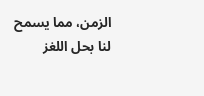الزمن، مما يسمح لنا بحل اللغز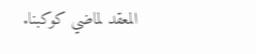المعقد لماضي كوكبنا.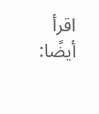اقرأ أيضًا: